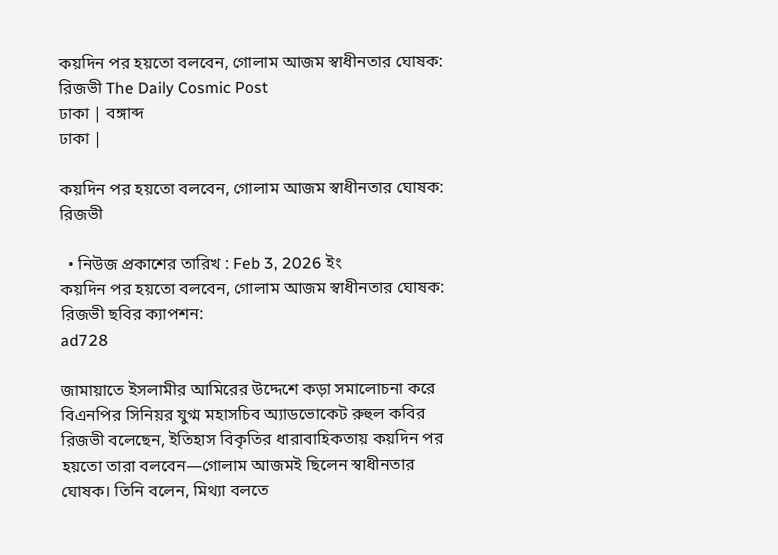কয়দিন পর হয়তো বলবেন, গোলাম আজম স্বাধীনতার ঘোষক: রিজভী The Daily Cosmic Post
ঢাকা | বঙ্গাব্দ
ঢাকা |

কয়দিন পর হয়তো বলবেন, গোলাম আজম স্বাধীনতার ঘোষক: রিজভী

  • নিউজ প্রকাশের তারিখ : Feb 3, 2026 ইং
কয়দিন পর হয়তো বলবেন, গোলাম আজম স্বাধীনতার ঘোষক: রিজভী ছবির ক্যাপশন:
ad728

জামায়াতে ইসলামীর আমিরের উদ্দেশে কড়া সমালোচনা করে বিএনপির সিনিয়র যুগ্ম মহাসচিব অ্যাডভোকেট রুহুল কবির রিজভী বলেছেন, ইতিহাস বিকৃতির ধারাবাহিকতায় কয়দিন পর হয়তো তারা বলবেন—গোলাম আজমই ছিলেন স্বাধীনতার ঘোষক। তিনি বলেন, মিথ্যা বলতে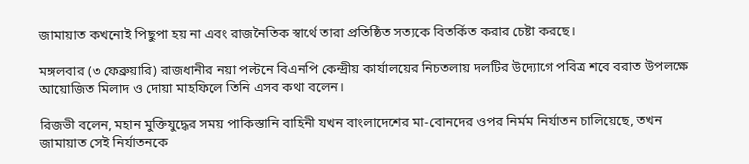জামায়াত কখনোই পিছুপা হয় না এবং রাজনৈতিক স্বার্থে তারা প্রতিষ্ঠিত সত্যকে বিতর্কিত করার চেষ্টা করছে।

মঙ্গলবার (৩ ফেব্রুয়ারি) রাজধানীর নয়া পল্টনে বিএনপি কেন্দ্রীয় কার্যালয়ের নিচতলায় দলটির উদ্যোগে পবিত্র শবে বরাত উপলক্ষে আয়োজিত মিলাদ ও দোয়া মাহফিলে তিনি এসব কথা বলেন।

রিজভী বলেন, মহান মুক্তিযুদ্ধের সময় পাকিস্তানি বাহিনী যখন বাংলাদেশের মা-বোনদের ওপর নির্মম নির্যাতন চালিয়েছে, তখন জামায়াত সেই নির্যাতনকে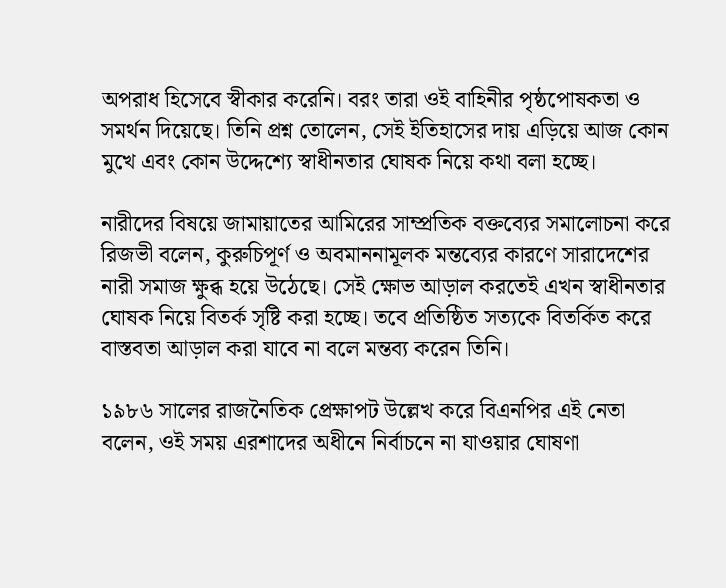অপরাধ হিসেবে স্বীকার করেনি। বরং তারা ওই বাহিনীর পৃষ্ঠপোষকতা ও সমর্থন দিয়েছে। তিনি প্রশ্ন তোলেন, সেই ইতিহাসের দায় এড়িয়ে আজ কোন মুখে এবং কোন উদ্দেশ্যে স্বাধীনতার ঘোষক নিয়ে কথা বলা হচ্ছে।

নারীদের বিষয়ে জামায়াতের আমিরের সাম্প্রতিক বক্তব্যের সমালোচনা করে রিজভী বলেন, কুরুচিপূর্ণ ও অবমাননামূলক মন্তব্যের কারণে সারাদেশের নারী সমাজ ক্ষুব্ধ হয়ে উঠেছে। সেই ক্ষোভ আড়াল করতেই এখন স্বাধীনতার ঘোষক নিয়ে বিতর্ক সৃষ্টি করা হচ্ছে। তবে প্রতিষ্ঠিত সত্যকে বিতর্কিত করে বাস্তবতা আড়াল করা যাবে না বলে মন্তব্য করেন তিনি।

১৯৮৬ সালের রাজনৈতিক প্রেক্ষাপট উল্লেখ করে বিএনপির এই নেতা বলেন, ওই সময় এরশাদের অধীনে নির্বাচনে না যাওয়ার ঘোষণা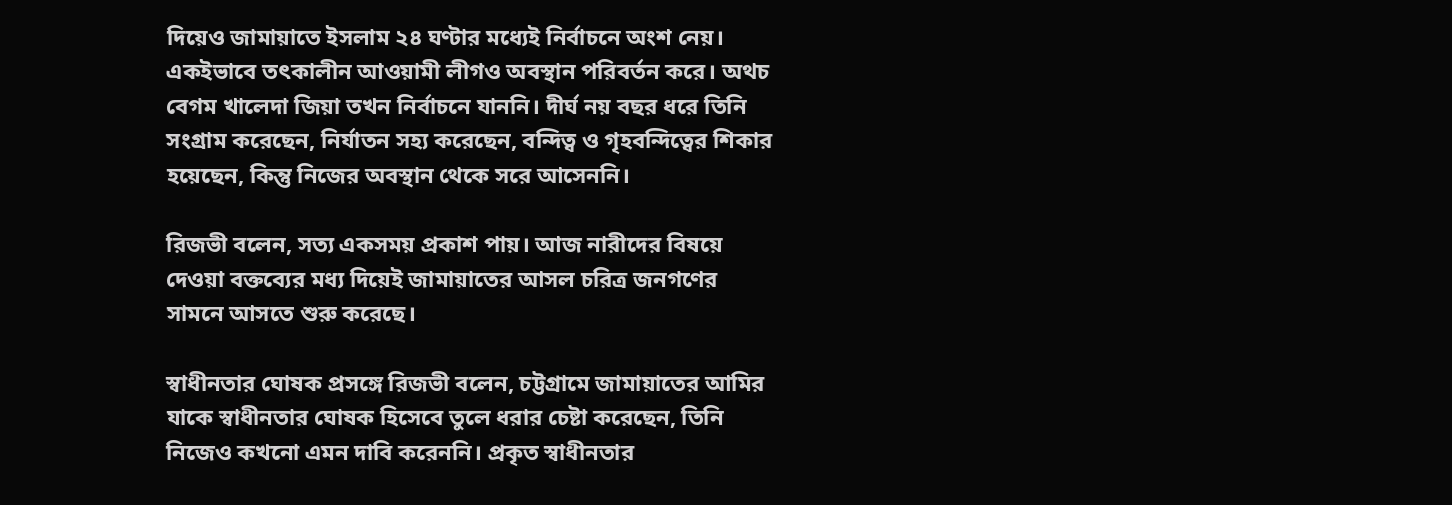দিয়েও জামায়াতে ইসলাম ২৪ ঘণ্টার মধ্যেই নির্বাচনে অংশ নেয়। একইভাবে তৎকালীন আওয়ামী লীগও অবস্থান পরিবর্তন করে। অথচ বেগম খালেদা জিয়া তখন নির্বাচনে যাননি। দীর্ঘ নয় বছর ধরে তিনি সংগ্রাম করেছেন, নির্যাতন সহ্য করেছেন, বন্দিত্ব ও গৃহবন্দিত্বের শিকার হয়েছেন, কিন্তু নিজের অবস্থান থেকে সরে আসেননি।

রিজভী বলেন, সত্য একসময় প্রকাশ পায়। আজ নারীদের বিষয়ে দেওয়া বক্তব্যের মধ্য দিয়েই জামায়াতের আসল চরিত্র জনগণের সামনে আসতে শুরু করেছে।

স্বাধীনতার ঘোষক প্রসঙ্গে রিজভী বলেন, চট্টগ্রামে জামায়াতের আমির যাকে স্বাধীনতার ঘোষক হিসেবে তুলে ধরার চেষ্টা করেছেন, তিনি নিজেও কখনো এমন দাবি করেননি। প্রকৃত স্বাধীনতার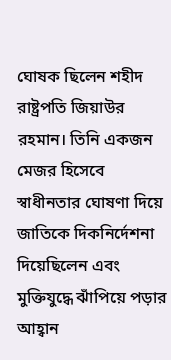ঘোষক ছিলেন শহীদ রাষ্ট্রপতি জিয়াউর রহমান। তিনি একজন মেজর হিসেবে স্বাধীনতার ঘোষণা দিয়ে জাতিকে দিকনির্দেশনা দিয়েছিলেন এবং মুক্তিযুদ্ধে ঝাঁপিয়ে পড়ার আহ্বান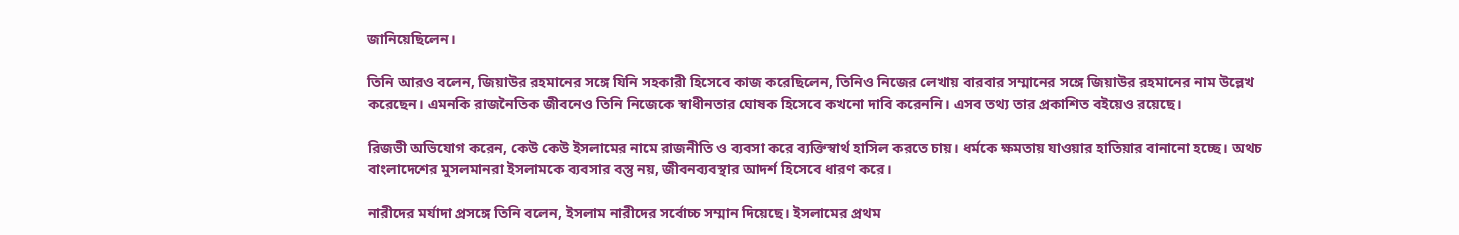জানিয়েছিলেন।

তিনি আরও বলেন, জিয়াউর রহমানের সঙ্গে যিনি সহকারী হিসেবে কাজ করেছিলেন, তিনিও নিজের লেখায় বারবার সম্মানের সঙ্গে জিয়াউর রহমানের নাম উল্লেখ করেছেন। এমনকি রাজনৈতিক জীবনেও তিনি নিজেকে স্বাধীনতার ঘোষক হিসেবে কখনো দাবি করেননি। এসব তথ্য তার প্রকাশিত বইয়েও রয়েছে।

রিজভী অভিযোগ করেন, কেউ কেউ ইসলামের নামে রাজনীতি ও ব্যবসা করে ব্যক্তিস্বার্থ হাসিল করতে চায়। ধর্মকে ক্ষমতায় যাওয়ার হাতিয়ার বানানো হচ্ছে। অথচ বাংলাদেশের মুসলমানরা ইসলামকে ব্যবসার বস্তু নয়, জীবনব্যবস্থার আদর্শ হিসেবে ধারণ করে।

নারীদের মর্যাদা প্রসঙ্গে তিনি বলেন, ইসলাম নারীদের সর্বোচ্চ সম্মান দিয়েছে। ইসলামের প্রথম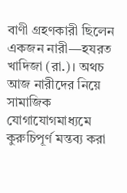বাণী গ্রহণকারী ছিলেন একজন নারী—হযরত খাদিজা (রা.)। অথচ আজ নারীদের নিয়ে সামাজিক যোগাযোগমাধ্যমে কুরুচিপূর্ণ মন্তব্য করা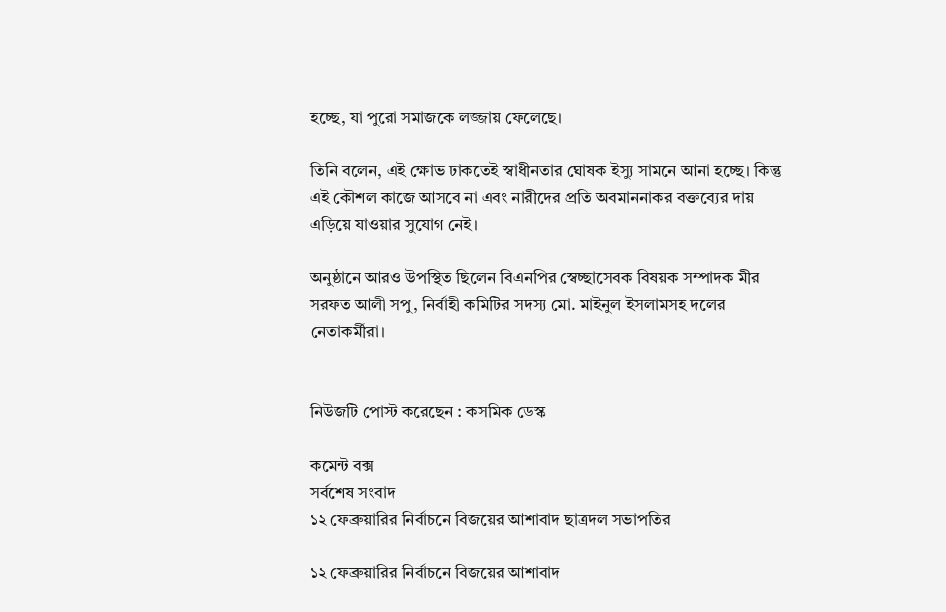হচ্ছে, যা পুরো সমাজকে লজ্জায় ফেলেছে।

তিনি বলেন, এই ক্ষোভ ঢাকতেই স্বাধীনতার ঘোষক ইস্যু সামনে আনা হচ্ছে। কিন্তু এই কৌশল কাজে আসবে না এবং নারীদের প্রতি অবমাননাকর বক্তব্যের দায় এড়িয়ে যাওয়ার সুযোগ নেই।

অনুষ্ঠানে আরও উপস্থিত ছিলেন বিএনপির স্বেচ্ছাসেবক বিষয়ক সম্পাদক মীর সরফত আলী সপু, নির্বাহী কমিটির সদস্য মো. মাইনুল ইসলামসহ দলের নেতাকর্মীরা।


নিউজটি পোস্ট করেছেন : কসমিক ডেস্ক

কমেন্ট বক্স
সর্বশেষ সংবাদ
১২ ফেব্রুয়ারির নির্বাচনে বিজয়ের আশাবাদ ছাত্রদল সভাপতির

১২ ফেব্রুয়ারির নির্বাচনে বিজয়ের আশাবাদ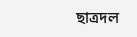ছাত্রদল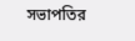সভাপতির